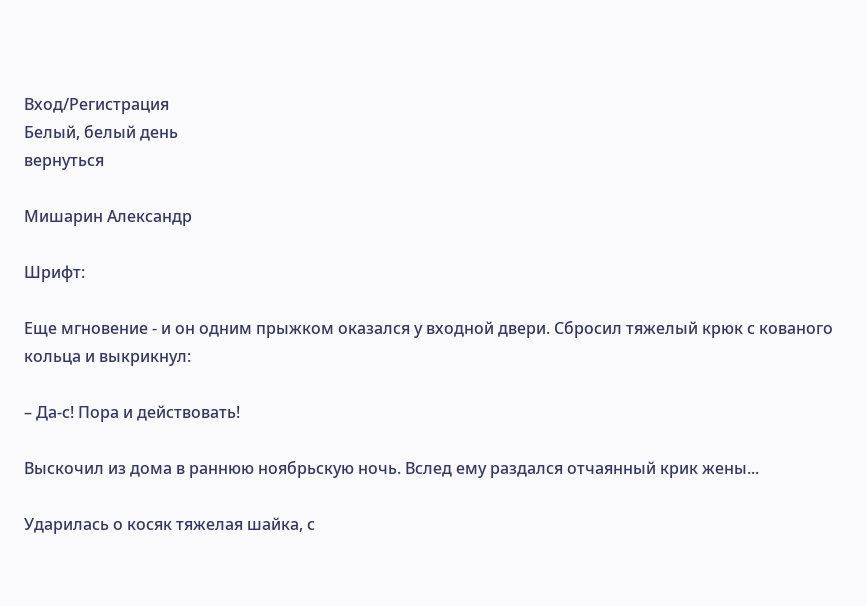Вход/Регистрация
Белый, белый день
вернуться

Мишарин Александр

Шрифт:

Еще мгновение - и он одним прыжком оказался у входной двери. Сбросил тяжелый крюк с кованого кольца и выкрикнул:

– Да-с! Пора и действовать!

Выскочил из дома в раннюю ноябрьскую ночь. Вслед ему раздался отчаянный крик жены...

Ударилась о косяк тяжелая шайка, с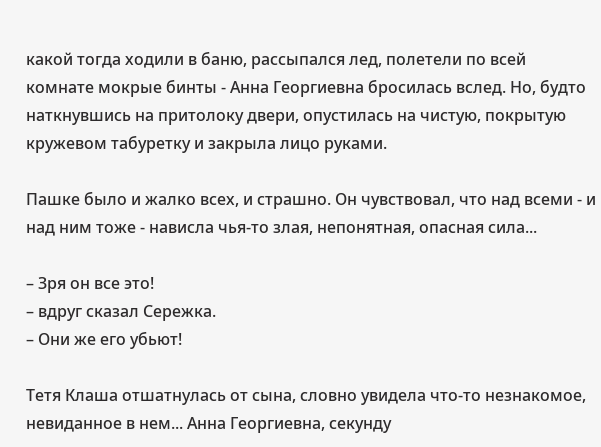какой тогда ходили в баню, рассыпался лед, полетели по всей комнате мокрые бинты - Анна Георгиевна бросилась вслед. Но, будто наткнувшись на притолоку двери, опустилась на чистую, покрытую кружевом табуретку и закрыла лицо руками.

Пашке было и жалко всех, и страшно. Он чувствовал, что над всеми - и над ним тоже - нависла чья-то злая, непонятная, опасная сила...

– Зря он все это!
– вдруг сказал Сережка.
– Они же его убьют!

Тетя Клаша отшатнулась от сына, словно увидела что-то незнакомое, невиданное в нем... Анна Георгиевна, секунду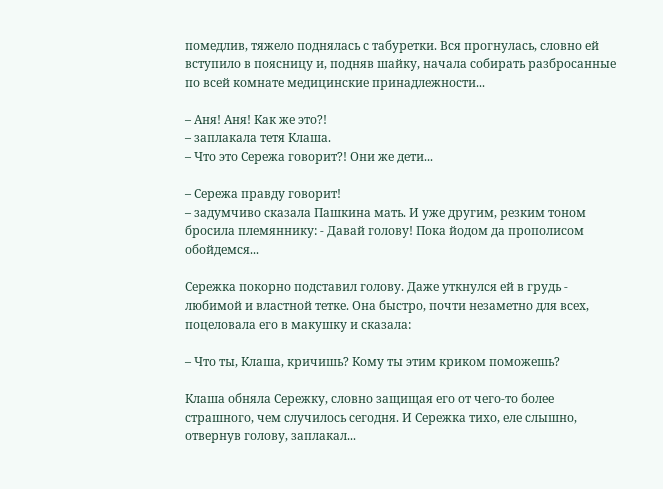помедлив, тяжело поднялась с табуретки. Вся прогнулась, словно ей вступило в поясницу и, подняв шайку, начала собирать разбросанные по всей комнате медицинские принадлежности...

– Аня! Аня! Как же это?!
– заплакала тетя Клаша.
– Что это Сережа говорит?! Они же дети...

– Сережа правду говорит!
– задумчиво сказала Пашкина мать. И уже другим, резким тоном бросила племяннику: - Давай голову! Пока йодом да прополисом обойдемся...

Сережка покорно подставил голову. Даже уткнулся ей в грудь - любимой и властной тетке. Она быстро, почти незаметно для всех, поцеловала его в макушку и сказала:

– Что ты, Клаша, кричишь? Кому ты этим криком поможешь?

Клаша обняла Сережку, словно защищая его от чего-то более страшного, чем случилось сегодня. И Сережка тихо, еле слышно, отвернув голову, заплакал...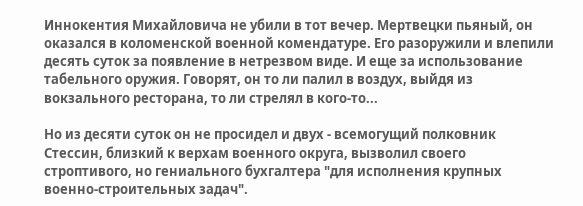Иннокентия Михайловича не убили в тот вечер. Мертвецки пьяный, он оказался в коломенской военной комендатуре. Его разоружили и влепили десять суток за появление в нетрезвом виде. И еще за использование табельного оружия. Говорят, он то ли палил в воздух, выйдя из вокзального ресторана, то ли стрелял в кого-то...

Но из десяти суток он не просидел и двух - всемогущий полковник Стессин, близкий к верхам военного округа, вызволил своего строптивого, но гениального бухгалтера "для исполнения крупных военно-строительных задач".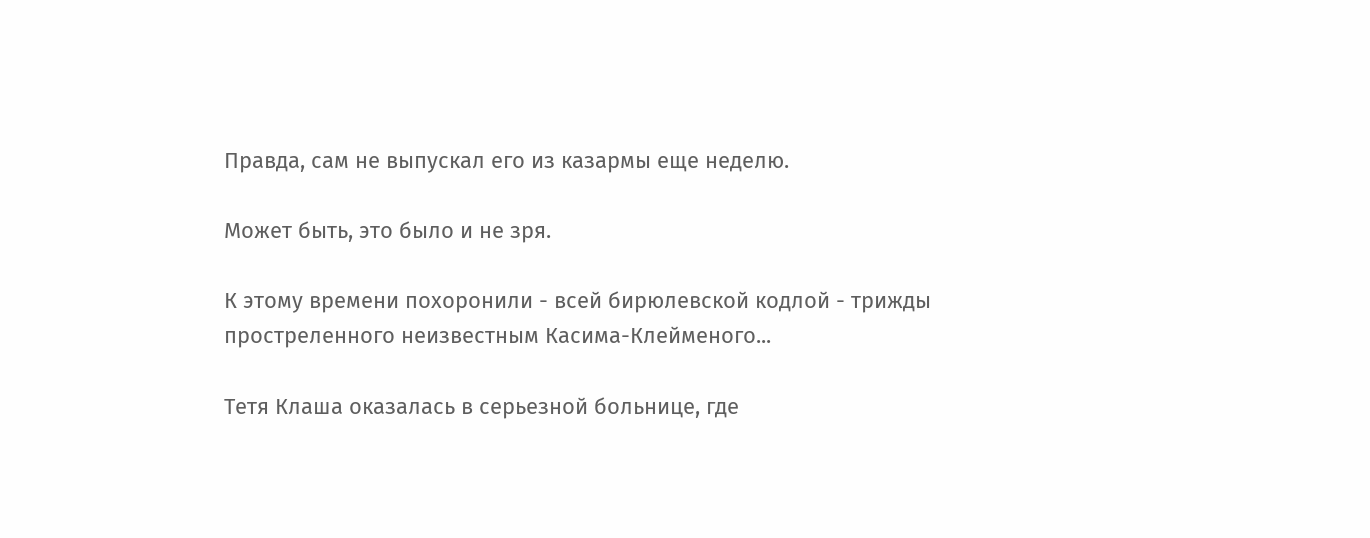Правда, сам не выпускал его из казармы еще неделю.

Может быть, это было и не зря.

К этому времени похоронили - всей бирюлевской кодлой - трижды простреленного неизвестным Касима-Клейменого...

Тетя Клаша оказалась в серьезной больнице, где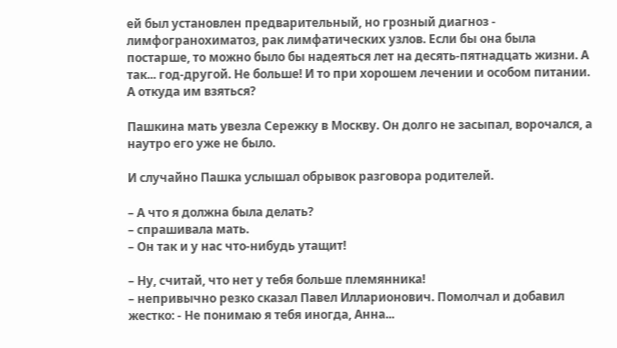ей был установлен предварительный, но грозный диагноз - лимфогранохиматоз, рак лимфатических узлов. Если бы она была постарше, то можно было бы надеяться лет на десять-пятнадцать жизни. А так... год-другой. Не больше! И то при хорошем лечении и особом питании. А откуда им взяться?

Пашкина мать увезла Сережку в Москву. Он долго не засыпал, ворочался, а наутро его уже не было.

И случайно Пашка услышал обрывок разговора родителей.

– А что я должна была делать?
– спрашивала мать.
– Он так и у нас что-нибудь утащит!

– Ну, считай, что нет у тебя больше племянника!
– непривычно резко сказал Павел Илларионович. Помолчал и добавил жестко: - Не понимаю я тебя иногда, Анна...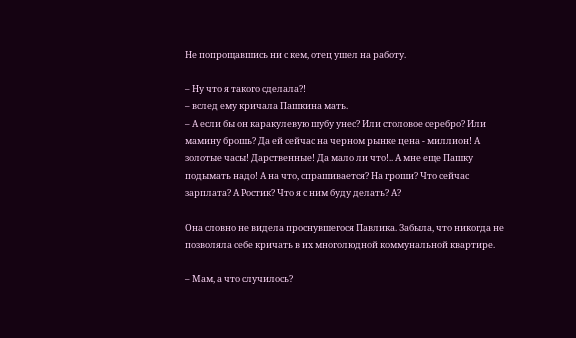Не попрощавшись ни с кем, отец ушел на работу.

– Ну что я такого сделала?!
– вслед ему кричала Пашкина мать.
– А если бы он каракулевую шубу унес? Или столовое серебро? Или мамину брошь? Да ей сейчас на черном рынке цена - миллион! А золотые часы! Дарственные! Да мало ли что!.. А мне еще Пашку подымать надо! А на что, спрашивается? На гроши? Что сейчас зарплата? А Ростик? Что я с ним буду делать? А?

Она словно не видела проснувшегося Павлика. Забыла, что никогда не позволяла себе кричать в их многолюдной коммунальной квартире.

– Мам, а что случилось?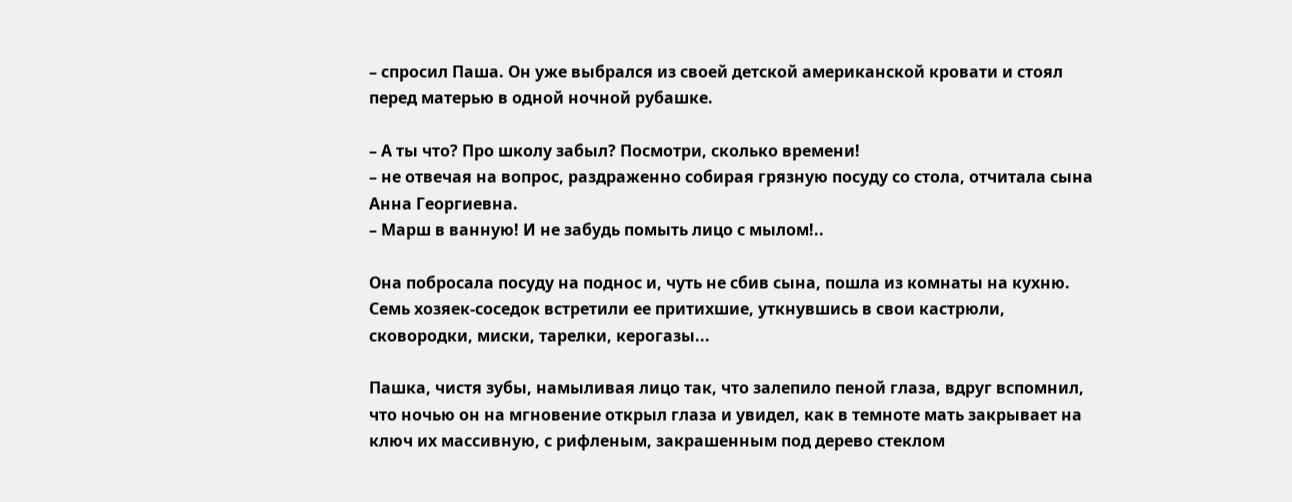– спросил Паша. Он уже выбрался из своей детской американской кровати и стоял перед матерью в одной ночной рубашке.

– А ты что? Про школу забыл? Посмотри, сколько времени!
– не отвечая на вопрос, раздраженно собирая грязную посуду со стола, отчитала сына Анна Георгиевна.
– Марш в ванную! И не забудь помыть лицо с мылом!..

Она побросала посуду на поднос и, чуть не сбив сына, пошла из комнаты на кухню. Семь хозяек-соседок встретили ее притихшие, уткнувшись в свои кастрюли, сковородки, миски, тарелки, керогазы...

Пашка, чистя зубы, намыливая лицо так, что залепило пеной глаза, вдруг вспомнил, что ночью он на мгновение открыл глаза и увидел, как в темноте мать закрывает на ключ их массивную, с рифленым, закрашенным под дерево стеклом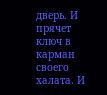дверь. И прячет ключ в карман своего халата. И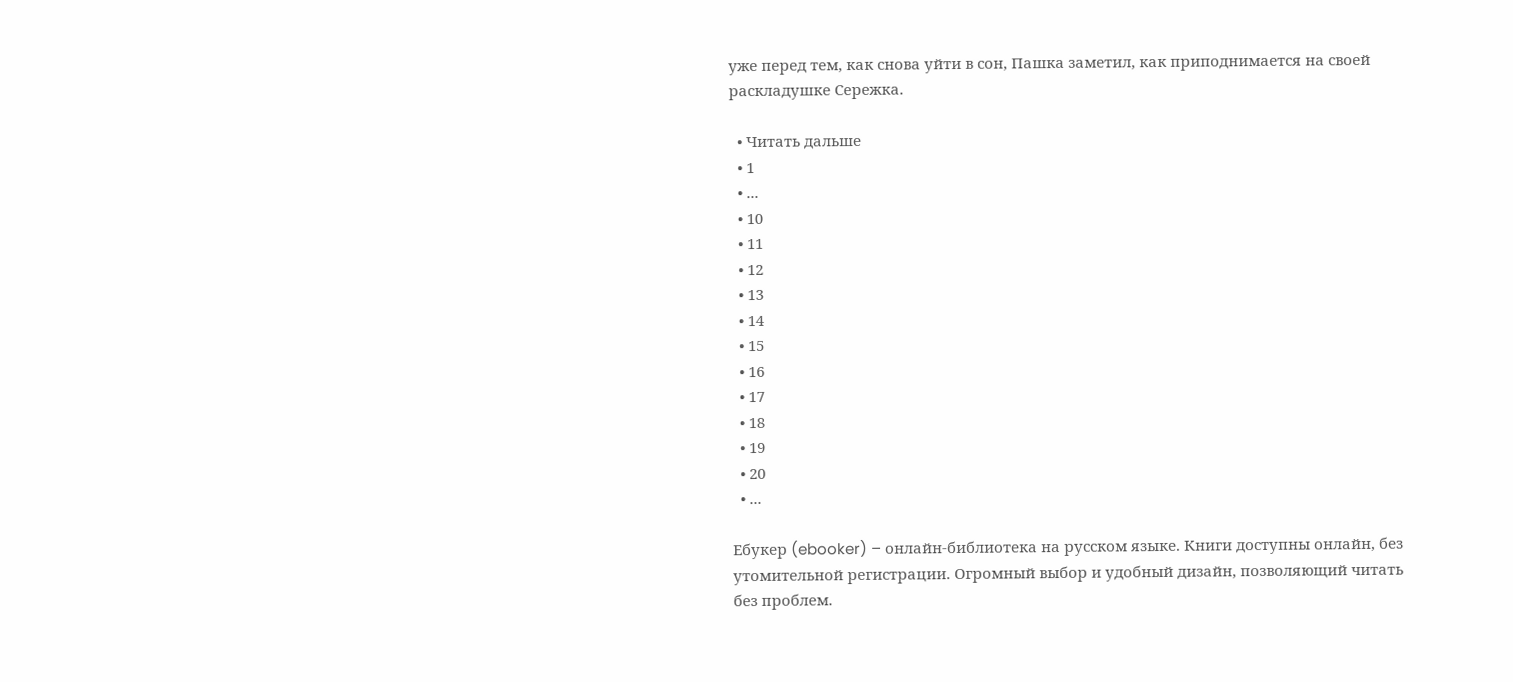уже перед тем, как снова уйти в сон, Пашка заметил, как приподнимается на своей раскладушке Сережка.

  • Читать дальше
  • 1
  • ...
  • 10
  • 11
  • 12
  • 13
  • 14
  • 15
  • 16
  • 17
  • 18
  • 19
  • 20
  • ...

Ебукер (ebooker) – онлайн-библиотека на русском языке. Книги доступны онлайн, без утомительной регистрации. Огромный выбор и удобный дизайн, позволяющий читать без проблем.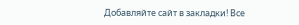Добавляйте сайт в закладки! Все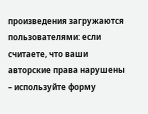произведения загружаются пользователями: если считаете, что ваши авторские права нарушены – используйте форму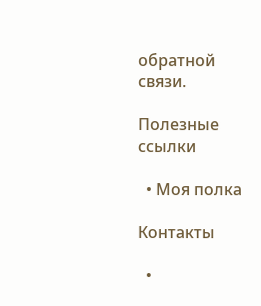обратной связи.

Полезные ссылки

  • Моя полка

Контакты

  •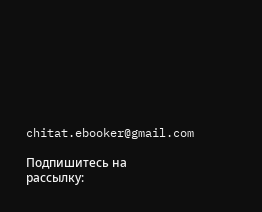chitat.ebooker@gmail.com

Подпишитесь на рассылку: